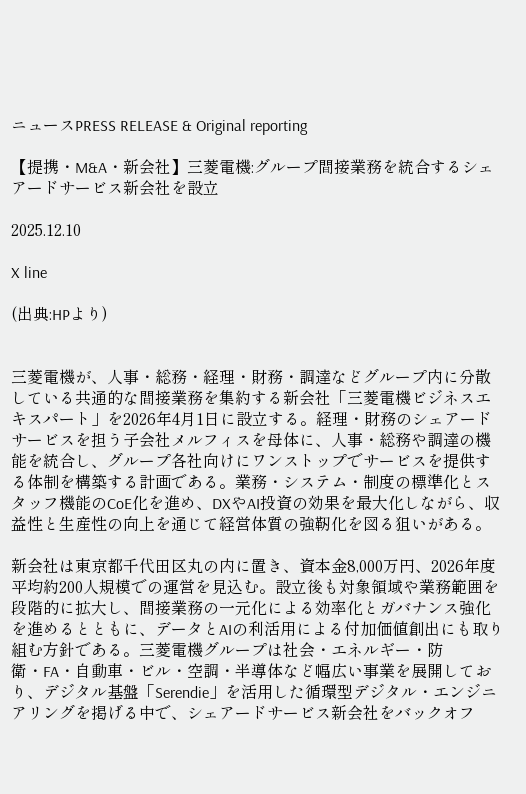ニュースPRESS RELEASE & Original reporting

【提携・M&A・新会社】三菱電機:グループ間接業務を統合するシェアードサービス新会社を設立

2025.12.10

X line

(出典:HPより)


三菱電機が、人事・総務・経理・財務・調達などグループ内に分散している共通的な間接業務を集約する新会社「三菱電機ビジネスエキスパート」を2026年4月1日に設立する。経理・財務のシェアードサービスを担う子会社メルフィスを母体に、人事・総務や調達の機能を統合し、グループ各社向けにワンストップでサービスを提供する体制を構築する計画である。業務・システム・制度の標準化とスタッフ機能のCoE化を進め、DXやAI投資の効果を最大化しながら、収益性と生産性の向上を通じて経営体質の強靭化を図る狙いがある。

新会社は東京都千代田区丸の内に置き、資本金8,000万円、2026年度平均約200人規模での運営を見込む。設立後も対象領域や業務範囲を段階的に拡大し、間接業務の一元化による効率化とガバナンス強化を進めるとともに、データとAIの利活用による付加価値創出にも取り組む方針である。三菱電機グループは社会・エネルギー・防衛・FA・自動車・ビル・空調・半導体など幅広い事業を展開しており、デジタル基盤「Serendie」を活用した循環型デジタル・エンジニアリングを掲げる中で、シェアードサービス新会社をバックオフ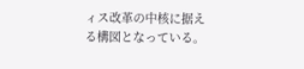ィス改革の中核に据える構図となっている。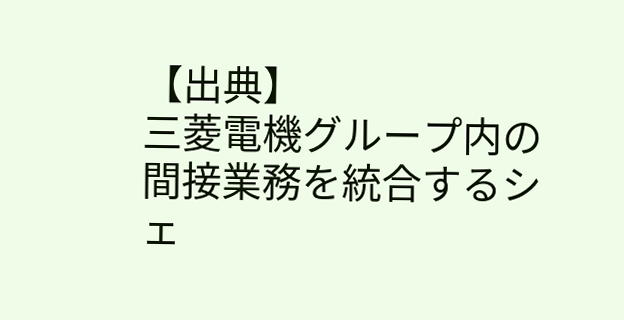【出典】
三菱電機グループ内の間接業務を統合するシェ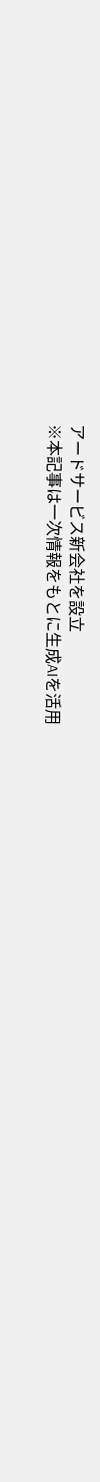アードサービス新会社を設立
※本記事は一次情報をもとに生成AIを活用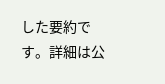した要約です。詳細は公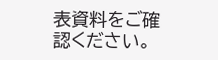表資料をご確認ください。